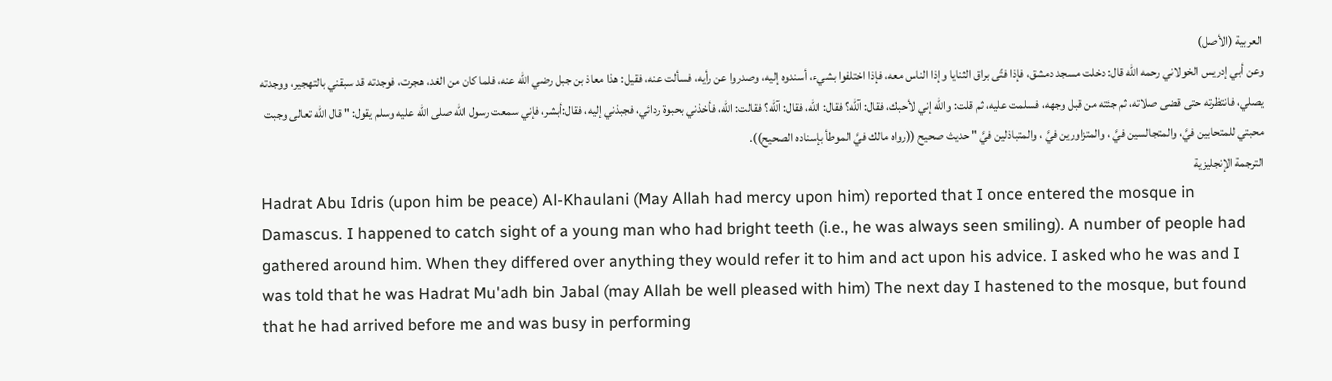العربية (الأصل)
وعن أبي إدريس الخولاني رحمه الله قال: دخلت مسجد دمشق، فإذا فتًى براق الثنايا وإذا الناس معه، فإذا اختلفوا بشيء، أسندوه إليه، وصدروا عن رأيه، فسألت عنه، فقيل: هذا معاذ بن جبل رضي الله عنه، فلما كان من الغد، هجرت، فوجدته قد سبقني بالتهجير، ووجدته يصلي، فانتظرته حتى قضى صلاته، ثم جئته من قبل وجهه، فسلمت عليه، ثم قلت: والله إني لأحبك، فقال: آلله؟ فقال: الله، فقال: آلله؟ فقالت: الله، فأخذني بحبوة ردائي، فجبذني إليه، فقال:أبشر، فإني سمعت رسول الله صلى الله عليه وسلم يقول: " قال الله تعالى وجبت محبتي للمتحابين فيَّ، والمتجالسين فيَّ ، والمتزاورين فيَّ ، والمتباذلين فيَّ " حديث صحيح ((رواه مالك فيَّ الموطأ بإسناده الصحيح)).
الترجمة الإنجليزية
Hadrat Abu Idris (upon him be peace) Al-Khaulani (May Allah had mercy upon him) reported that I once entered the mosque in Damascus. I happened to catch sight of a young man who had bright teeth (i.e., he was always seen smiling). A number of people had gathered around him. When they differed over anything they would refer it to him and act upon his advice. I asked who he was and I was told that he was Hadrat Mu'adh bin Jabal (may Allah be well pleased with him) The next day I hastened to the mosque, but found that he had arrived before me and was busy in performing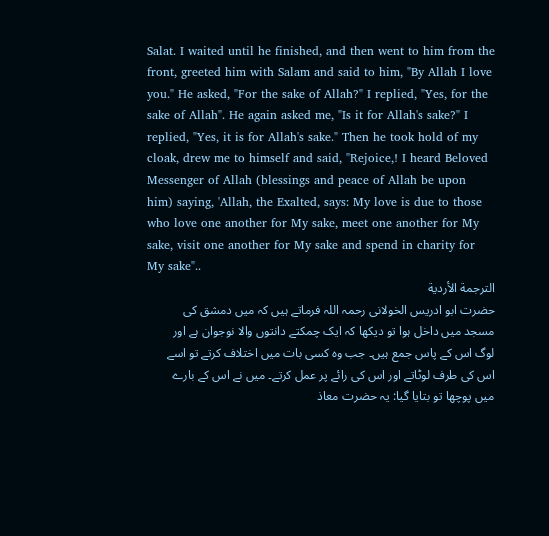Salat. I waited until he finished, and then went to him from the front, greeted him with Salam and said to him, "By Allah I love you." He asked, "For the sake of Allah?" I replied, "Yes, for the sake of Allah". He again asked me, "Is it for Allah's sake?" I replied, "Yes, it is for Allah's sake." Then he took hold of my cloak, drew me to himself and said, "Rejoice,! I heard Beloved Messenger of Allah (blessings and peace of Allah be upon him) saying, 'Allah, the Exalted, says: My love is due to those who love one another for My sake, meet one another for My sake, visit one another for My sake and spend in charity for My sake"..
الترجمة الأردية
حضرت ابو ادریس الخولانی رحمہ اللہ فرماتے ہیں کہ میں دمشق کی مسجد میں داخل ہوا تو دیکھا کہ ایک چمکتے دانتوں والا نوجوان ہے اور لوگ اس کے پاس جمع ہیں۔ جب وہ کسی بات میں اختلاف کرتے تو اسے اس کی طرف لوٹاتے اور اس کی رائے پر عمل کرتے۔ میں نے اس کے بارے میں پوچھا تو بتایا گیا: یہ حضرت معاذ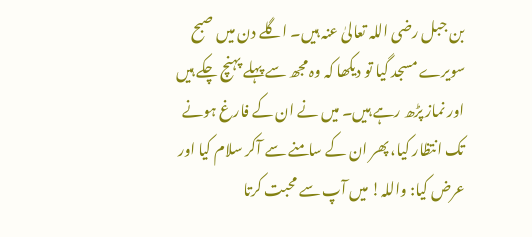بن جبل رضی اللہ تعالیٰ عنہ ہیں۔ اگلے دن میں صبح سویرے مسجد گیا تو دیکھا کہ وہ مجھ سے پہلے پہنچ چکے ہیں اور نماز پڑھ رہے ہیں۔ میں نے ان کے فارغ ہونے تک انتظار کیا، پھر ان کے سامنے سے آکر سلام کیا اور عرض کیا: واللہ! میں آپ سے محبت کرتا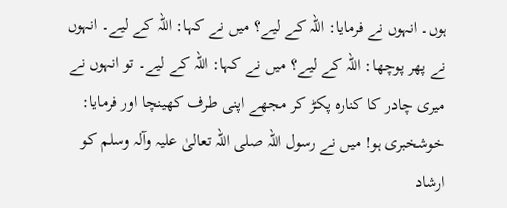ہوں۔ انہوں نے فرمایا: اللہ کے لیے؟ میں نے کہا: اللہ کے لیے۔ انہوں نے پھر پوچھا: اللہ کے لیے؟ میں نے کہا: اللہ کے لیے۔ تو انہوں نے میری چادر کا کنارہ پکڑ کر مجھے اپنی طرف کھینچا اور فرمایا: خوشخبری ہو! میں نے رسول اللہ صلی اللہ تعالیٰ علیہ وآلہ وسلم کو ارشاد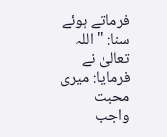فرماتے ہوئے سنا: "اللہ تعالیٰ نے فرمایا: میری محبت واجب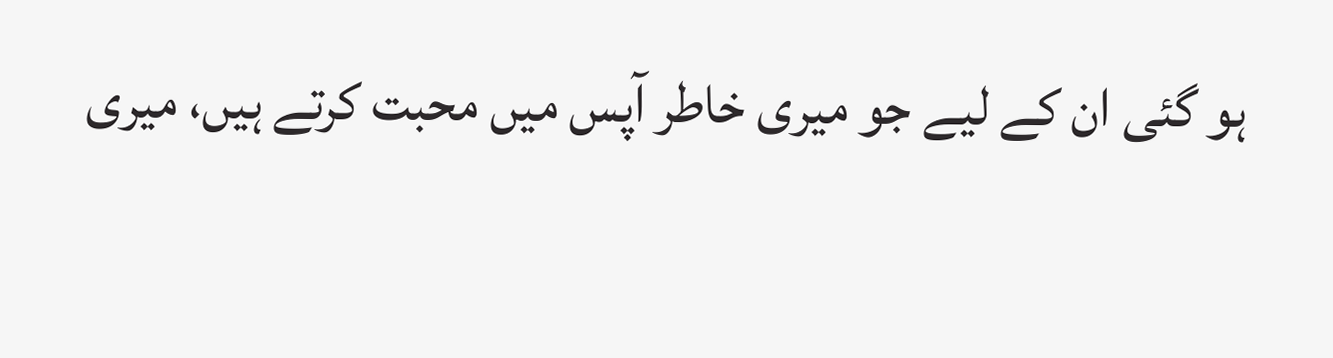ہو گئی ان کے لیے جو میری خاطر آپس میں محبت کرتے ہیں، میری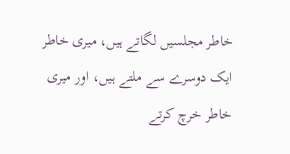خاطر مجلسیں لگاتے ہیں، میری خاطر ایک دوسرے سے ملتے ہیں، اور میری خاطر خرچ کرتے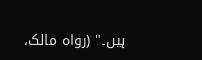ہیں۔" (رواہ مالک،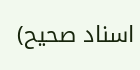اسناد صحیح)